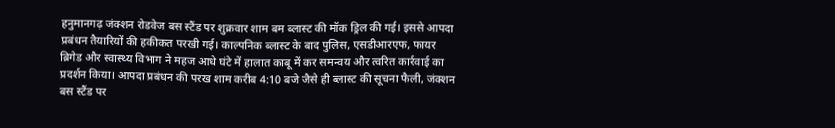हनुमानगढ़ जंक्शन रोडवेज बस स्टैंड पर शुक्रवार शाम बम ब्लास्ट की मॉक ड्रिल की गई। इससे आपदा प्रबंधन तैयारियों की हकीकत परखी गई। काल्पनिक ब्लास्ट के बाद पुलिस, एसडीआरएफ, फायर ब्रिगेड और स्वास्थ्य विभाग ने महज आधे घंटे में हालात काबू में कर समन्वय और त्वरित कार्रवाई का प्रदर्शन किया। आपदा प्रबंधन की परख शाम करीब 4:10 बजे जैसे ही ब्लास्ट की सूचना फैली, जंक्शन बस स्टैंड पर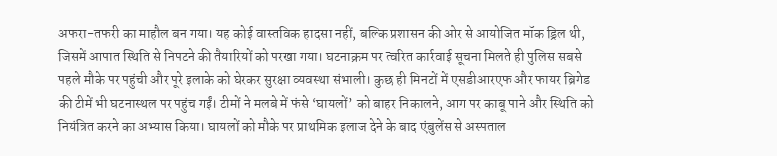अफरा-तफरी का माहौल बन गया। यह कोई वास्तविक हादसा नहीं, बल्कि प्रशासन की ओर से आयोजित मॉक ड्रिल थी, जिसमें आपात स्थिति से निपटने की तैयारियों को परखा गया। घटनाक्रम पर त्वरित कार्रवाई सूचना मिलते ही पुलिस सबसे पहले मौके पर पहुंची और पूरे इलाके को घेरकर सुरक्षा व्यवस्था संभाली। कुछ ही मिनटों में एसडीआरएफ और फायर ब्रिगेड की टीमें भी घटनास्थल पर पहुंच गईं। टीमों ने मलबे में फंसे ‘घायलों’ को बाहर निकालने, आग पर काबू पाने और स्थिति को नियंत्रित करने का अभ्यास किया। घायलों को मौके पर प्राथमिक इलाज देने के बाद एंबुलेंस से अस्पताल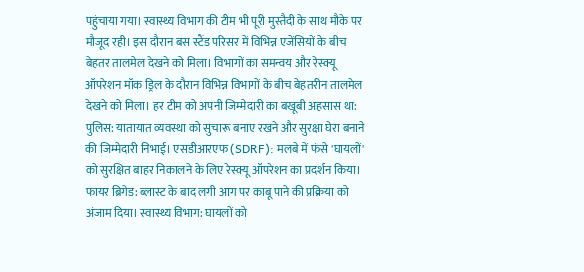पहुंचाया गया। स्वास्थ्य विभाग की टीम भी पूरी मुस्तैदी के साथ मौके पर मौजूद रही। इस दौरान बस स्टैंड परिसर में विभिन्न एजेंसियों के बीच बेहतर तालमेल देखने को मिला। विभागों का समन्वय और रेस्क्यू ऑपरेशन मॉक ड्रिल के दौरान विभिन्न विभागों के बीच बेहतरीन तालमेल देखने को मिला। हर टीम को अपनी जिम्मेदारी का बखूबी अहसास था: पुलिस: यातायात व्यवस्था को सुचारू बनाए रखने और सुरक्षा घेरा बनाने की जिम्मेदारी निभाई। एसडीआरएफ (SDRF): मलबे में फंसे 'घायलों' को सुरक्षित बाहर निकालने के लिए रेस्क्यू ऑपरेशन का प्रदर्शन किया। फायर ब्रिगेड: ब्लास्ट के बाद लगी आग पर काबू पाने की प्रक्रिया को अंजाम दिया। स्वास्थ्य विभाग: घायलों को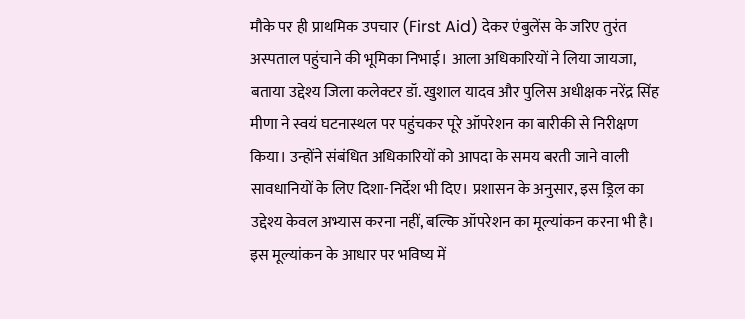मौके पर ही प्राथमिक उपचार (First Aid) देकर एंबुलेंस के जरिए तुरंत अस्पताल पहुंचाने की भूमिका निभाई। आला अधिकारियों ने लिया जायजा, बताया उद्देश्य जिला कलेक्टर डॉ. खुशाल यादव और पुलिस अधीक्षक नरेंद्र सिंह मीणा ने स्वयं घटनास्थल पर पहुंचकर पूरे ऑपरेशन का बारीकी से निरीक्षण किया। उन्होंने संबंधित अधिकारियों को आपदा के समय बरती जाने वाली सावधानियों के लिए दिशा-निर्देश भी दिए। प्रशासन के अनुसार, इस ड्रिल का उद्देश्य केवल अभ्यास करना नहीं, बल्कि ऑपरेशन का मूल्यांकन करना भी है। इस मूल्यांकन के आधार पर भविष्य में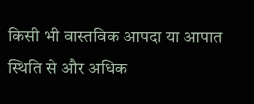किसी भी वास्तविक आपदा या आपात स्थिति से और अधिक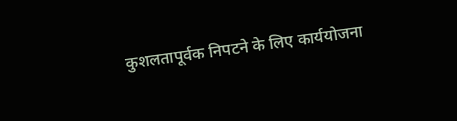कुशलतापूर्वक निपटने के लिए कार्ययोजना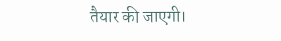तैयार की जाएगी।